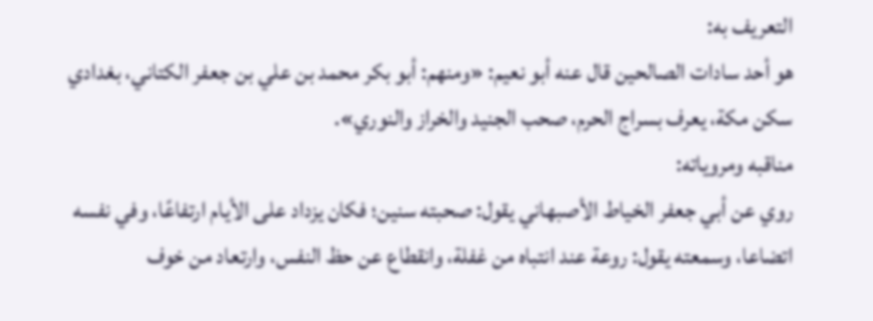التعريف به:
هو أحد سادات الصالحين قال عنه أبو نعيم: «ومنهم: أبو بكر محمد بن علي بن جعفر الكتاني، بغدادي سكن مكة، يعرف بسراج الحرم، صحب الجنيد والخراز والنوري».
مناقبه ومروياته:
روي عن أبي جعفر الخياط الأصبهاني يقول: صحبته سنين؛ فكان يزداد على الأيام ارتفاعًا، وفي نفسه اتضاعا، وسمعته يقول: روعة عند انتباه من غفلة، وانقطاع عن حظ النفس، وارتعاد من خوف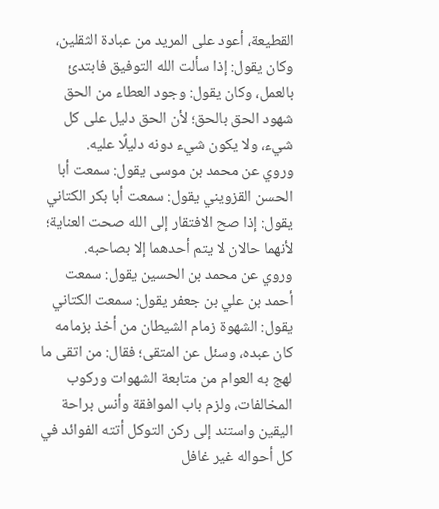القطيعة، أعود على المريد من عبادة الثقلين، وكان يقول: إذا سألت الله التوفيق فابتدئ بالعمل، وكان يقول: وجود العطاء من الحق شهود الحق بالحق؛ لأن الحق دليل على كل شيء، ولا يكون شيء دونه دليلًا عليه.
وروي عن محمد بن موسى يقول: سمعت أبا الحسن القزويني يقول: سمعت أبا بكر الكتاني يقول: إذا صح الافتقار إلى الله صحت العناية؛ لأنهما حالان لا يتم أحدهما إلا بصاحبه.
وروي عن محمد بن الحسين يقول: سمعت أحمد بن علي بن جعفر يقول: سمعت الكتاني يقول: الشهوة زمام الشيطان من أخذ بزمامه كان عبده، وسئل عن المتقى؛ فقال: من اتقى ما لهج به العوام من متابعة الشهوات وركوب المخالفات، ولزم باب الموافقة وأنس براحة اليقين واستند إلى ركن التوكل أتته الفوائد في كل أحواله غير غافل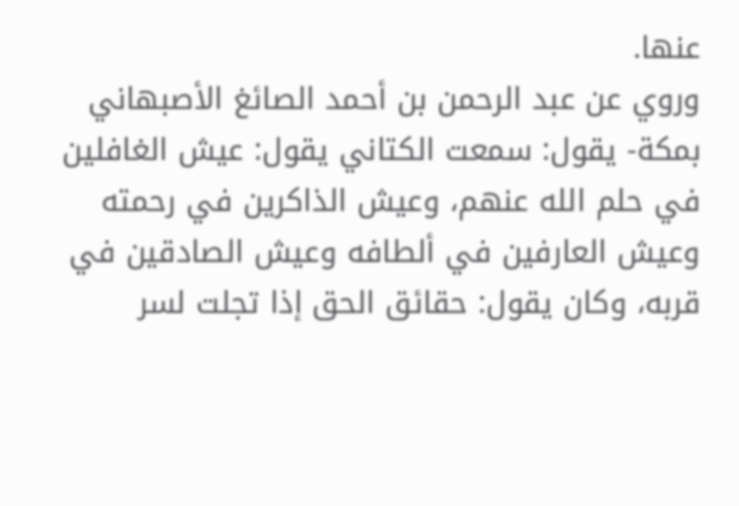عنها.
وروي عن عبد الرحمن بن أحمد الصائغ الأصبهاني بمكة- يقول: سمعت الكتاني يقول: عيش الغافلين في حلم الله عنهم، وعيش الذاكرين في رحمته وعيش العارفين في ألطافه وعيش الصادقين في قربه، وكان يقول: حقائق الحق إذا تجلت لسر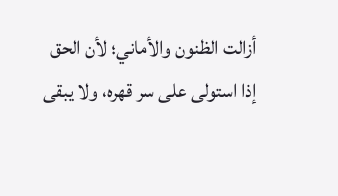أزالت الظنون والأماني؛ لأن الحق إذا استولى على سر قهره، ولا يبقى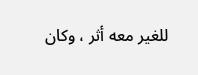للغير معه أثر ، وكان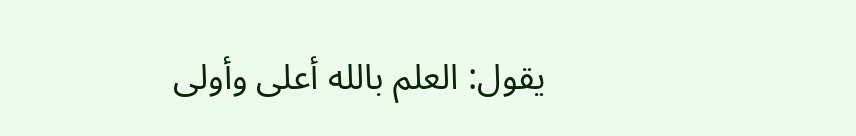يقول: العلم بالله أعلى وأولى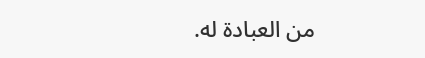من العبادة له.